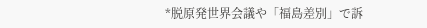*脱原発世界会議や「福島差別」で訴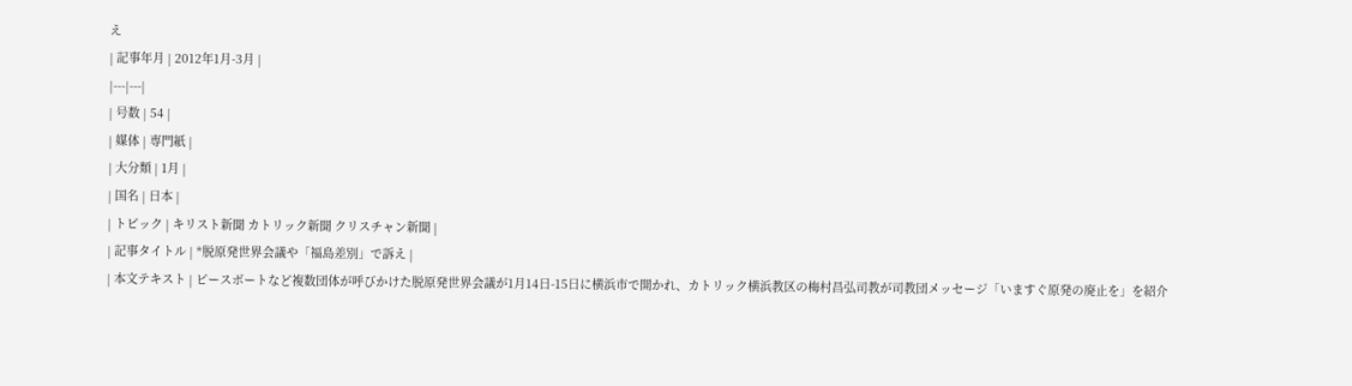え
| 記事年月 | 2012年1月-3月 |
|---|---|
| 号数 | 54 |
| 媒体 | 専門紙 |
| 大分類 | 1月 |
| 国名 | 日本 |
| トピック | キリスト新聞 カトリック新聞 クリスチャン新聞 |
| 記事タイトル | *脱原発世界会議や「福島差別」で訴え |
| 本文テキスト | ピースボートなど複数団体が呼びかけた脱原発世界会議が1月14日-15日に横浜市で開かれ、カトリック横浜教区の梅村昌弘司教が司教団メッセージ「いますぐ原発の廃止を」を紹介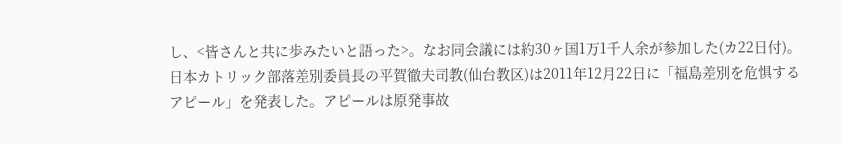し、<皆さんと共に歩みたいと語った>。なお同会議には約30ヶ国1万1千人余が参加した(カ22日付)。 日本カトリック部落差別委員長の平賀徹夫司教(仙台教区)は2011年12月22日に「福島差別を危惧するアピール」を発表した。アピールは原発事故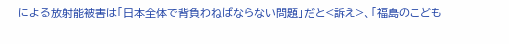による放射能被害は「日本全体で背負わねばならない問題」だと<訴え>、「福島のこども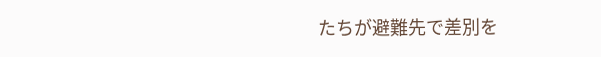たちが避難先で差別を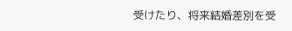受けたり、将来結婚差別を受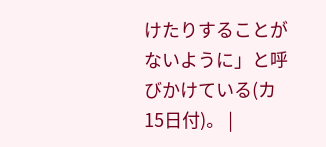けたりすることがないように」と呼びかけている(カ15日付)。 |